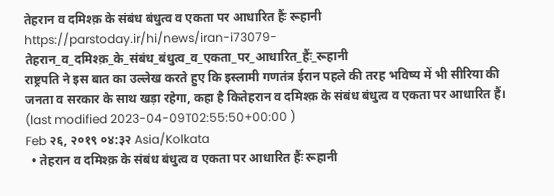तेहरान व दमिश्क़ के संबंध बंधुत्व व एकता पर आधारित हैंः रूहानी
https://parstoday.ir/hi/news/iran-i73079-तेहरान_व_दमिश्क़_के_संबंध_बंधुत्व_व_एकता_पर_आधारित_हैंः_रूहानी
राष्ट्रपति ने इस बात का उल्लेख करते हुए कि इस्लामी गणतंत्र ईरान पहले की तरह भविष्य में भी सीरिया की जनता व सरकार के साथ खड़ा रहेगा, कहा है कितेहरान व दमिश्क़ के संबंध बंधुत्व व एकता पर आधारित हैं।
(last modified 2023-04-09T02:55:50+00:00 )
Feb २६, २०१९ ०४:३२ Asia/Kolkata
  • तेहरान व दमिश्क़ के संबंध बंधुत्व व एकता पर आधारित हैंः रूहानी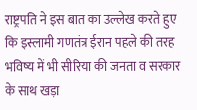राष्ट्रपति ने इस बात का उल्लेख करते हुए कि इस्लामी गणतंत्र ईरान पहले की तरह भविष्य में भी सीरिया की जनता व सरकार के साथ खड़ा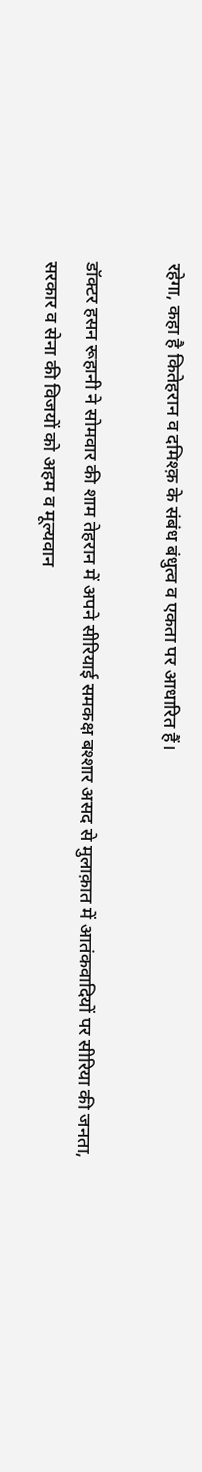रहेगा, कहा है कितेहरान व दमिश्क़ के संबंध बंधुत्व व एकता पर आधारित हैं।

डॉक्टर हसन रूहानी ने सोमवार की शाम तेहरान में अपने सीरियाई समकक्ष बश्शार असद से मुलाक़ात में आतंकवादियों पर सीरिया की जनता, सरकार व सेना की विजयों को अहम व मूल्यवान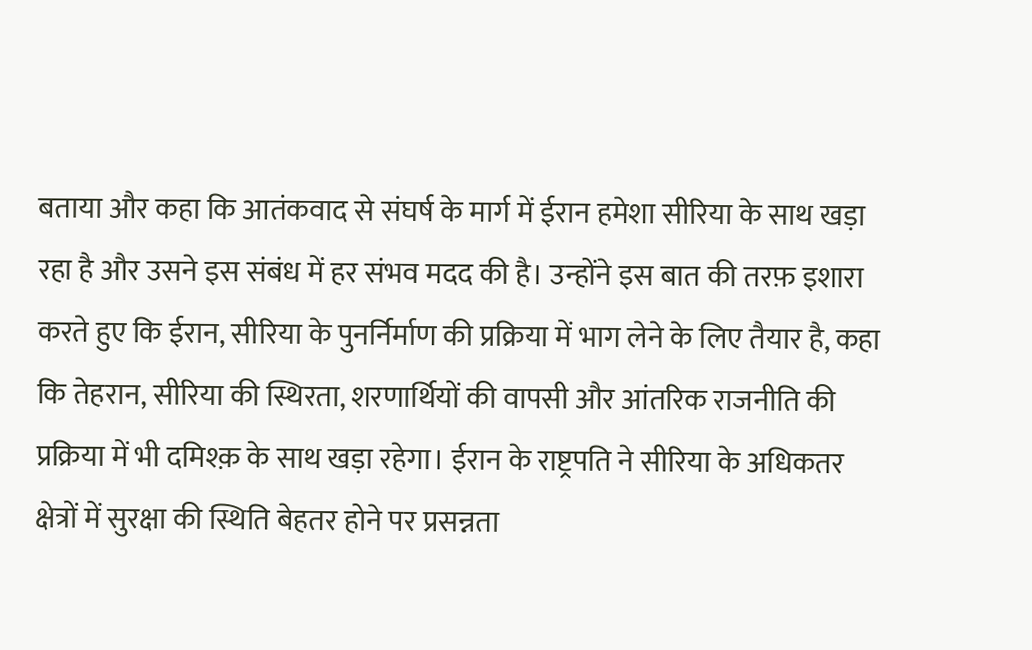बताया और कहा कि आतंकवाद से संघर्ष के मार्ग में ईरान हमेशा सीरिया के साथ खड़ा रहा है और उसने इस संबंध में हर संभव मदद की है। उन्होंने इस बात की तरफ़ इशारा करते हुए कि ईरान, सीरिया के पुनर्निर्माण की प्रक्रिया में भाग लेने के लिए तैयार है, कहा कि तेहरान, सीरिया की स्थिरता, शरणार्थियों की वापसी और आंतरिक राजनीति की प्रक्रिया में भी दमिश्क़ के साथ खड़ा रहेगा। ईरान के राष्ट्रपति ने सीरिया के अधिकतर क्षेत्रों में सुरक्षा की स्थिति बेहतर होने पर प्रसन्नता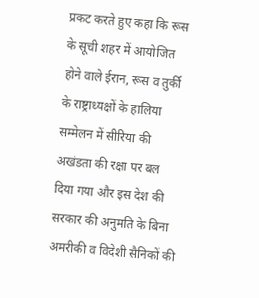प्रकट करते हुए कहा कि रूस के सूची शहर में आयोजित होने वाले ईरान, रूस व तुर्की के राष्ट्राध्यक्षों के हालिया सम्मेलन में सीरिया की अखंडता की रक्षा पर बल दिया गया और इस देश की सरकार की अनुमति के बिना अमरीकी व विदेशी सैनिकों की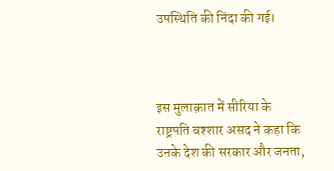उपस्थिति की निंदा की गई।



इस मुलाक़ात में सीरिया के राष्ट्रपति बश्शार असद ने कहा कि उनके देश की सरकार और जनता,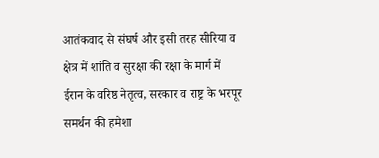आतंकवाद से संघर्ष और इसी तरह सीरिया व क्षेत्र में शांति व सुरक्षा की रक्षा के मार्ग में ईरान के वरिष्ठ नेतृत्व, सरकार व राष्ट्र के भरपूर समर्थन की हमेशा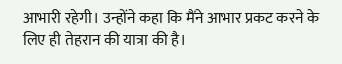आभारी रहेगी। उन्होंने कहा कि मैंने आभार प्रकट करने के लिए ही तेहरान की यात्रा की है।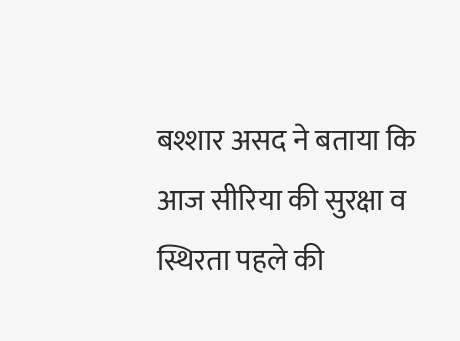बश्शार असद ने बताया कि आज सीरिया की सुरक्षा व स्थिरता पहले की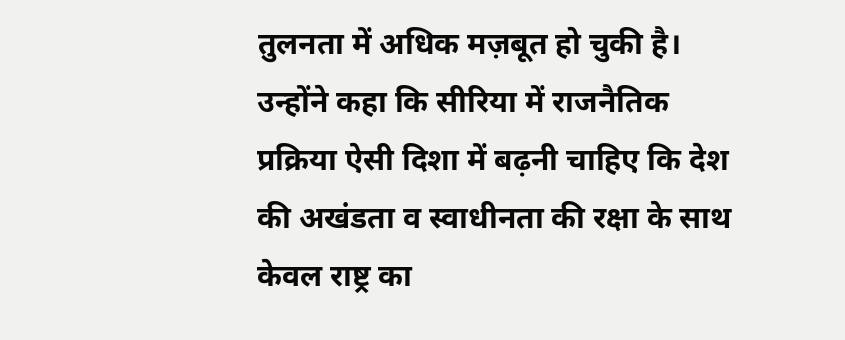तुलनता में अधिक मज़बूत हो चुकी है। उन्होंने कहा कि सीरिया में राजनैतिक प्रक्रिया ऐसी दिशा में बढ़नी चाहिए कि देश की अखंडता व स्वाधीनता की रक्षा के साथ केवल राष्ट्र का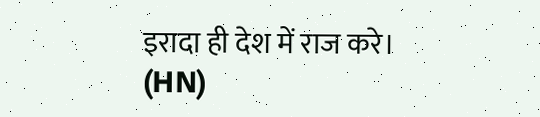इरादा ही देश में राज करे। (HN)